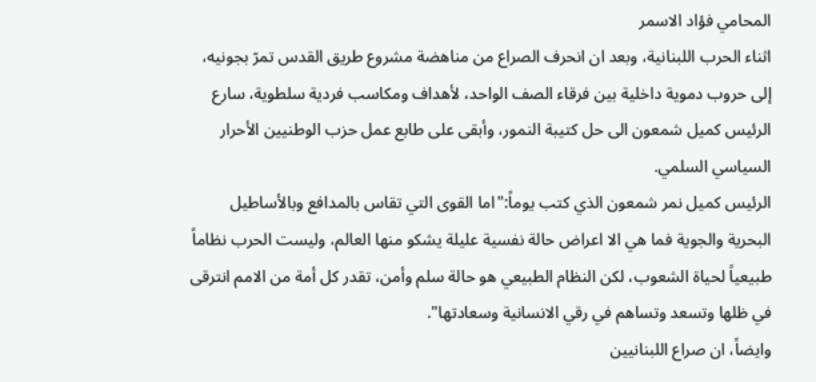المحامي فؤاد الاسمر
اثناء الحرب اللبنانية، وبعد ان انحرف الصراع من مناهضة مشروع طريق القدس تمرّ بجونيه، إلى حروب دموية داخلية بين فرقاء الصف الواحد، لأهداف ومكاسب فردية سلطوية، سارع الرئيس كميل شمعون الى حل كتيبة النمور، وأبقى على طابع عمل حزب الوطنيين الأحرار السياسي السلمي.
الرئيس كميل نمر شمعون الذي كتب يوماً:"اما القوى التي تقاس بالمدافع وبالأساطيل البحرية والجوية فما هي الا اعراض حالة نفسية عليلة يشكو منها العالم، وليست الحرب نظاماً طبيعياً لحياة الشعوب، لكن النظام الطبيعي هو حالة سلم وأمن، تقدر كل أمة من الامم انترقى في ظلها وتسعد وتساهم في رقي الانسانية وسعادتها".
وايضاً، ان صراع اللبنانيين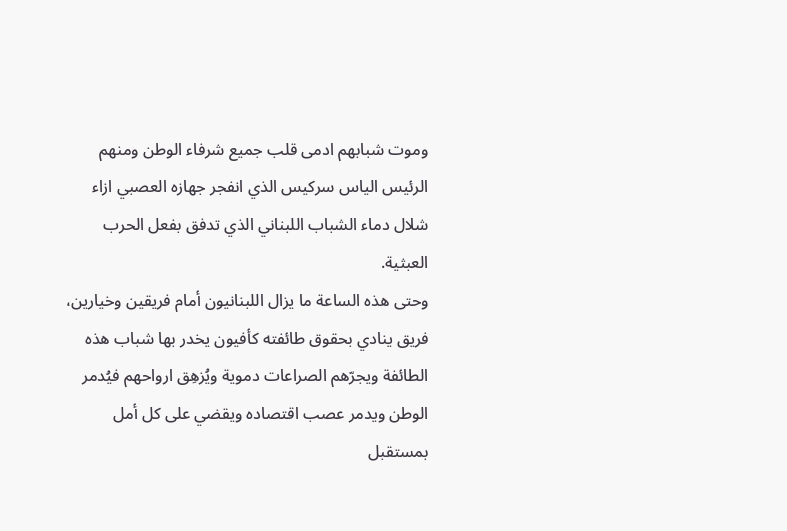وموت شبابهم ادمى قلب جميع شرفاء الوطن ومنهم الرئيس الياس سركيس الذي انفجر جهازه العصبي ازاء شلال دماء الشباب اللبناني الذي تدفق بفعل الحرب العبثية.
وحتى هذه الساعة ما يزال اللبنانيون أمام فريقين وخيارين، فريق ينادي بحقوق طائفته كأفيون يخدر بها شباب هذه الطائفة ويجرّهم الصراعات دموية ويُزهِق ارواحهم فيُدمر الوطن ويدمر عصب اقتصاده ويقضي على كل أمل بمستقبل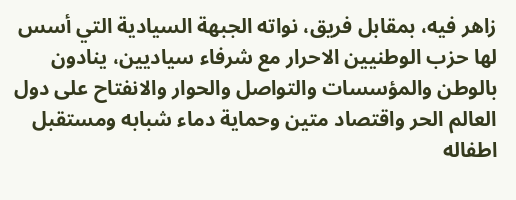زاهر فيه، بمقابل فريق، نواته الجبهة السيادية التي أسس لها حزب الوطنيين الاحرار مع شرفاء سياديين، ينادون بالوطن والمؤسسات والتواصل والحوار والانفتاح على دول العالم الحر واقتصاد متين وحماية دماء شبابه ومستقبل اطفاله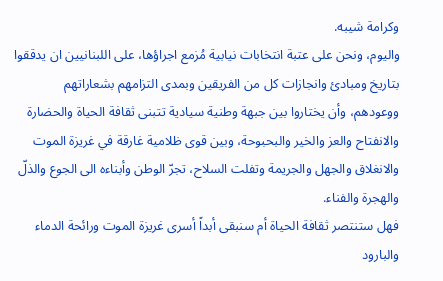وكرامة شيبه.
واليوم، ونحن على عتبة انتخابات نيابية مُزمع اجراؤها، على اللبنانيين ان يدققوا بتاريخ ومبادئ وانجازات كل من الفريقين وبمدى التزامهم بشعاراتهم ووعودهم، وأن يختاروا بين جبهة وطنية سيادية تتبنى ثقافة الحياة والحضارة والانفتاح والعز والخير والبحبوحة، وبين قوى ظلامية غارقة في غريزة الموت والانغلاق والجهل والجريمة وتفلت السلاح، تجرّ الوطن وأبناءه الى الجوع والذلّ والهجرة والفناء.
فهل ستنتصر ثقافة الحياة أم سنبقى أبداً أسرى غريزة الموت ورائحة الدماء والبارود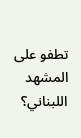تطفو على المشهد اللبناني؟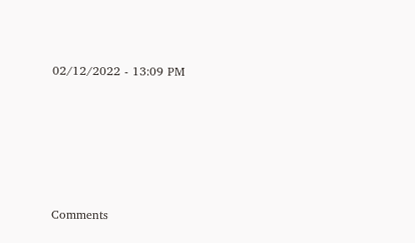02/12/2022 - 13:09 PM





Comments